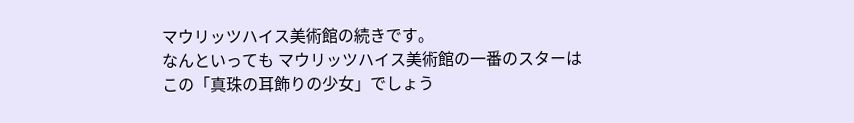マウリッツハイス美術館の続きです。
なんといっても マウリッツハイス美術館の一番のスターは
この「真珠の耳飾りの少女」でしょう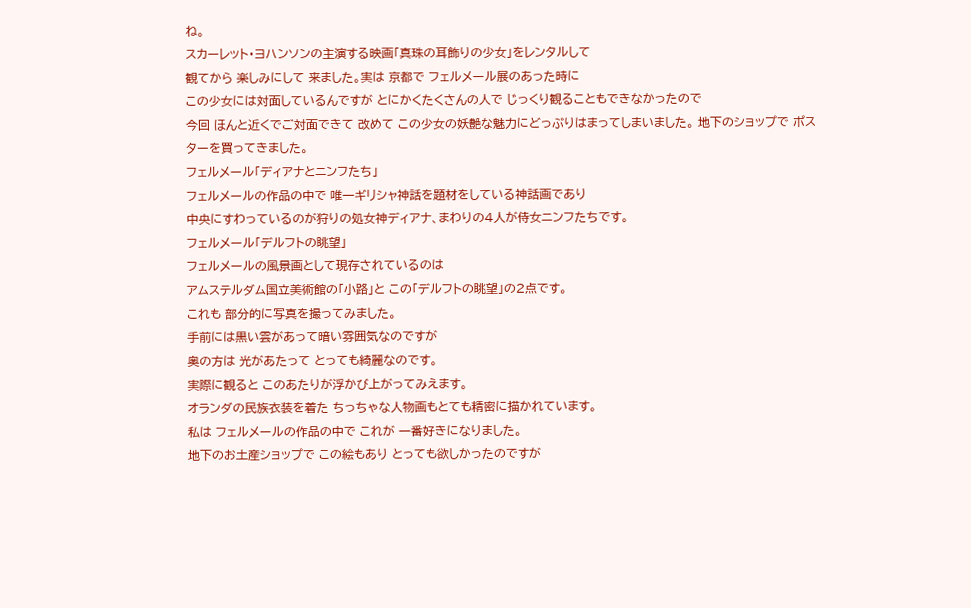ね。
スカーレット・ヨハンソンの主演する映画「真珠の耳飾りの少女」をレンタルして
観てから 楽しみにして 来ました。実は 京都で フェルメール展のあった時に
この少女には対面しているんですが とにかくたくさんの人で じっくり観ることもできなかったので
今回 ほんと近くでご対面できて 改めて この少女の妖艶な魅力にどっぷりはまってしまいました。 地下のショップで ポスターを買ってきました。
フェルメール「ディアナとニンフたち」
フェルメールの作品の中で 唯一ギリシャ神話を題材をしている神話画であり
中央にすわっているのが狩りの処女神ディアナ、まわりの4人が侍女ニンフたちです。
フェルメール「デルフトの眺望」
フェルメールの風景画として現存されているのは
アムステルダム国立美術館の「小路」と この「デルフトの眺望」の2点です。
これも 部分的に写真を撮ってみました。
手前には黒い雲があって暗い雰囲気なのですが
奥の方は 光があたって とっても綺麗なのです。
実際に観ると このあたりが浮かび上がってみえます。
オランダの民族衣装を着た ちっちゃな人物画もとても精密に描かれています。
私は フェルメールの作品の中で これが 一番好きになりました。
地下のお土産ショップで この絵もあり とっても欲しかったのですが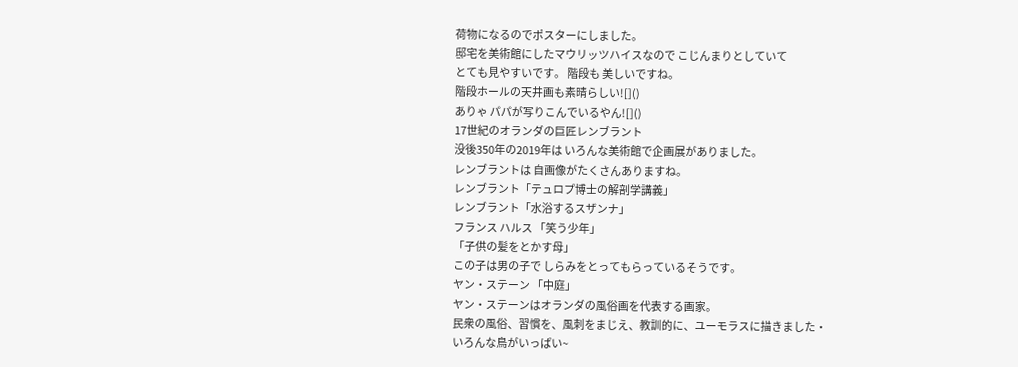荷物になるのでポスターにしました。
邸宅を美術館にしたマウリッツハイスなので こじんまりとしていて
とても見やすいです。 階段も 美しいですね。
階段ホールの天井画も素晴らしい![]()
ありゃ パパが写りこんでいるやん![]()
17世紀のオランダの巨匠レンブラント
没後350年の2019年は いろんな美術館で企画展がありました。
レンブラントは 自画像がたくさんありますね。
レンブラント「テュロプ博士の解剖学講義」
レンブラント「水浴するスザンナ」
フランス ハルス 「笑う少年」
「子供の髪をとかす母」
この子は男の子で しらみをとってもらっているそうです。
ヤン・ステーン 「中庭」
ヤン・ステーンはオランダの風俗画を代表する画家。
民衆の風俗、習慣を、風刺をまじえ、教訓的に、ユーモラスに描きました・
いろんな鳥がいっぱい~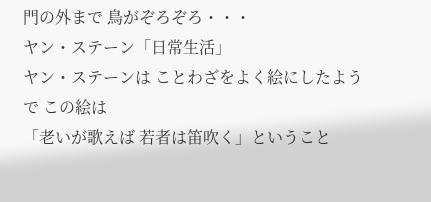門の外まで 鳥がぞろぞろ・・・
ヤン・ステーン「日常生活」
ヤン・ステーンは ことわざをよく絵にしたようで この絵は
「老いが歌えば 若者は笛吹く」ということ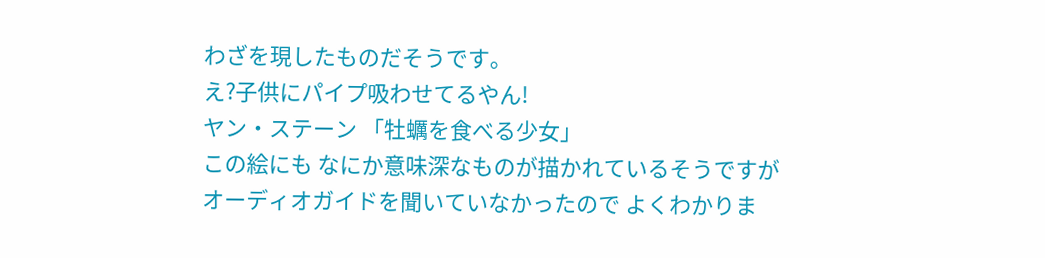わざを現したものだそうです。
え?子供にパイプ吸わせてるやん!
ヤン・ステーン 「牡蠣を食べる少女」
この絵にも なにか意味深なものが描かれているそうですが
オーディオガイドを聞いていなかったので よくわかりま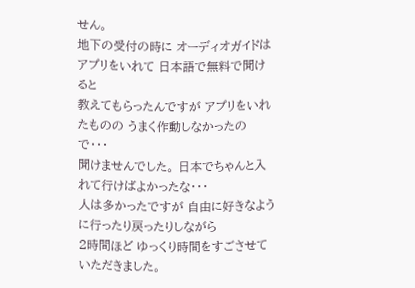せん。
地下の受付の時に オーディオガイドは アプリをいれて 日本語で無料で聞けると
教えてもらったんですが アプリをいれたものの うまく作動しなかったので・・・
聞けませんでした。 日本でちゃんと入れて行けばよかったな・・・
人は多かったですが 自由に好きなように行ったり戻ったりしながら
2時間ほど ゆっくり時間をすごさせていただきました。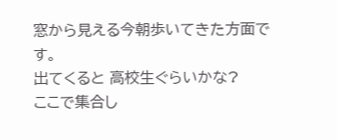窓から見える今朝歩いてきた方面です。
出てくると 高校生ぐらいかな?
ここで集合し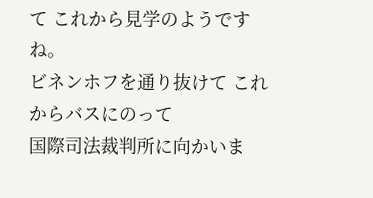て これから見学のようですね。
ビネンホフを通り抜けて これからバスにのって
国際司法裁判所に向かいま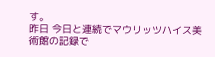す。
昨日 今日と連続でマウリッツハイス美術館の記録で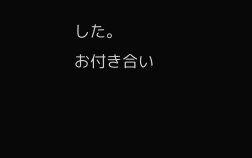した。
お付き合い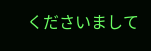くださいまして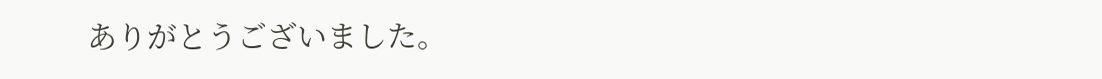ありがとうございました。